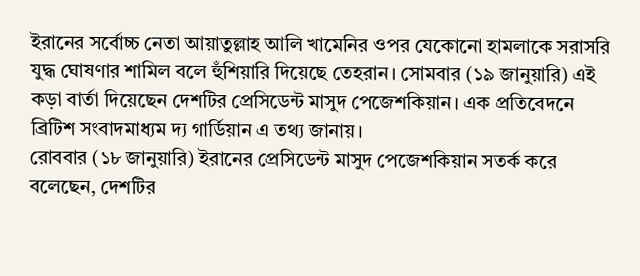ইরানের সর্বোচ্চ নেতা আয়াতুল্লাহ আলি খামেনির ওপর যেকোনো হামলাকে সরাসরি যুদ্ধ ঘোষণার শামিল বলে হুঁশিয়ারি দিয়েছে তেহরান। সোমবার (১৯ জানুয়ারি) এই কড়া বার্তা দিয়েছেন দেশটির প্রেসিডেন্ট মাসুদ পেজেশকিয়ান। এক প্রতিবেদনে ব্রিটিশ সংবাদমাধ্যম দ্য গার্ডিয়ান এ তথ্য জানায়।
রোববার (১৮ জানুয়ারি) ইরানের প্রেসিডেন্ট মাসুদ পেজেশকিয়ান সতর্ক করে বলেছেন, দেশটির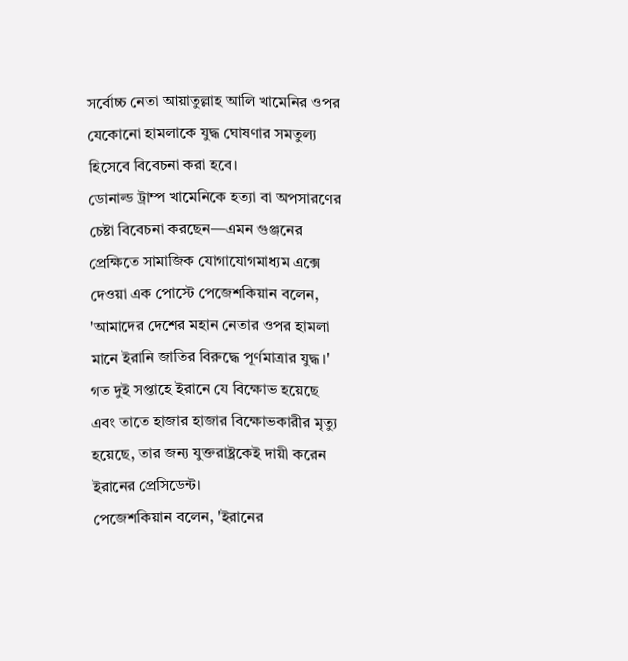সর্বোচ্চ নেতা আয়াতুল্লাহ আলি খামেনির ওপর যেকোনো হামলাকে যুদ্ধ ঘোষণার সমতুল্য হিসেবে বিবেচনা করা হবে।
ডোনাল্ড ট্রাম্প খামেনিকে হত্যা বা অপসারণের চেষ্টা বিবেচনা করছেন—এমন গুঞ্জনের প্রেক্ষিতে সামাজিক যোগাযোগমাধ্যম এক্সে দেওয়া এক পোস্টে পেজেশকিয়ান বলেন, 'আমাদের দেশের মহান নেতার ওপর হামলা মানে ইরানি জাতির বিরুদ্ধে পূর্ণমাত্রার যুদ্ধ।'
গত দুই সপ্তাহে ইরানে যে বিক্ষোভ হয়েছে এবং তাতে হাজার হাজার বিক্ষোভকারীর মৃত্যু হয়েছে, তার জন্য যুক্তরাষ্ট্রকেই দায়ী করেন ইরানের প্রেসিডেন্ট।
পেজেশকিয়ান বলেন, 'ইরানের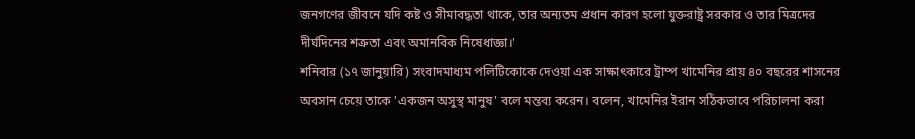জনগণের জীবনে যদি কষ্ট ও সীমাবদ্ধতা থাকে, তার অন্যতম প্রধান কারণ হলো যুক্তরাষ্ট্র সরকার ও তার মিত্রদের দীর্ঘদিনের শত্রুতা এবং অমানবিক নিষেধাজ্ঞা।'
শনিবার (১৭ জানুয়ারি) সংবাদমাধ্যম পলিটিকোকে দেওয়া এক সাক্ষাৎকারে ট্রাম্প খামেনির প্রায় ৪০ বছরের শাসনের অবসান চেয়ে তাকে 'একজন অসুস্থ মানুষ' বলে মন্তব্য করেন। বলেন, খামেনির ইরান সঠিকভাবে পরিচালনা করা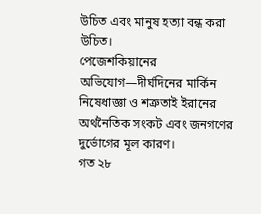উচিত এবং মানুষ হত্যা বন্ধ করা উচিত।
পেজেশকিয়ানের অভিযোগ—দীর্ঘদিনের মার্কিন নিষেধাজ্ঞা ও শত্রুতাই ইরানের অর্থনৈতিক সংকট এবং জনগণের দুর্ভোগের মূল কারণ।
গত ২৮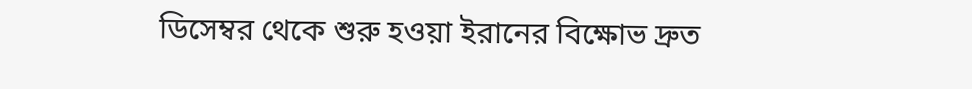ডিসেম্বর থেকে শুরু হওয়া ইরানের বিক্ষোভ দ্রুত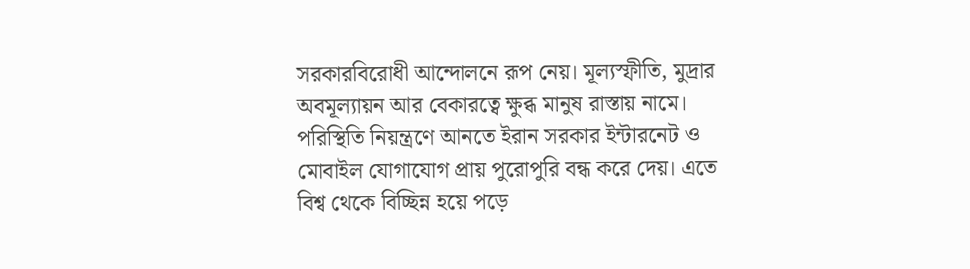সরকারবিরোধী আন্দোলনে রূপ নেয়। মূল্যস্ফীতি, মুদ্রার অবমূল্যায়ন আর বেকারত্বে ক্ষুব্ধ মানুষ রাস্তায় নামে।
পরিস্থিতি নিয়ন্ত্রণে আনতে ইরান সরকার ইন্টারনেট ও মোবাইল যোগাযোগ প্রায় পুরোপুরি বন্ধ করে দেয়। এতে বিশ্ব থেকে বিচ্ছিন্ন হয়ে পড়ে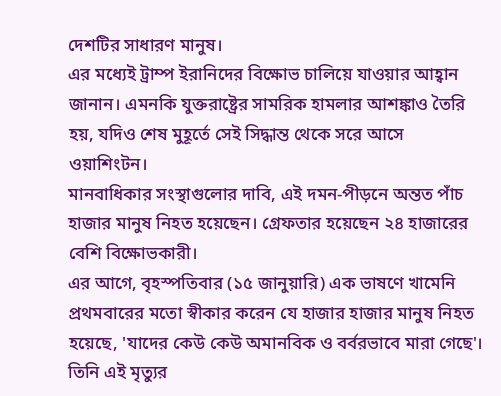দেশটির সাধারণ মানুষ।
এর মধ্যেই ট্রাম্প ইরানিদের বিক্ষোভ চালিয়ে যাওয়ার আহ্বান জানান। এমনকি যুক্তরাষ্ট্রের সামরিক হামলার আশঙ্কাও তৈরি হয়, যদিও শেষ মুহূর্তে সেই সিদ্ধান্ত থেকে সরে আসে ওয়াশিংটন।
মানবাধিকার সংস্থাগুলোর দাবি, এই দমন-পীড়নে অন্তত পাঁচ হাজার মানুষ নিহত হয়েছেন। গ্রেফতার হয়েছেন ২৪ হাজারের বেশি বিক্ষোভকারী।
এর আগে, বৃহস্পতিবার (১৫ জানুয়ারি) এক ভাষণে খামেনি প্রথমবারের মতো স্বীকার করেন যে হাজার হাজার মানুষ নিহত হয়েছে, 'যাদের কেউ কেউ অমানবিক ও বর্বরভাবে মারা গেছে'।
তিনি এই মৃত্যুর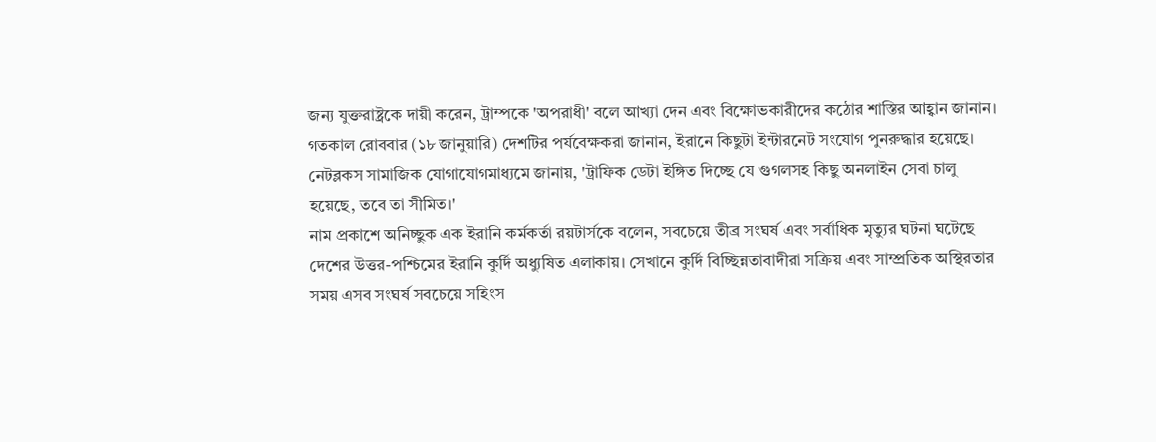জন্য যুক্তরাষ্ট্রকে দায়ী করেন, ট্রাম্পকে 'অপরাধী' বলে আখ্যা দেন এবং বিক্ষোভকারীদের কঠোর শাস্তির আহ্বান জানান।
গতকাল রোববার (১৮ জানুয়ারি) দেশটির পর্যবেক্ষকরা জানান, ইরানে কিছুটা ইন্টারনেট সংযোগ পুনরুদ্ধার হয়েছে। নেটব্লকস সামাজিক যোগাযোগমাধ্যমে জানায়, 'ট্রাফিক ডেটা ইঙ্গিত দিচ্ছে যে গুগলসহ কিছু অনলাইন সেবা চালু হয়েছে, তবে তা সীমিত।'
নাম প্রকাশে অনিচ্ছুক এক ইরানি কর্মকর্তা রয়টার্সকে বলেন, সবচেয়ে তীব্র সংঘর্ষ এবং সর্বাধিক মৃত্যুর ঘটনা ঘটেছে দেশের উত্তর-পশ্চিমের ইরানি কুর্দি অধ্যুষিত এলাকায়। সেখানে কুর্দি বিচ্ছিন্নতাবাদীরা সক্রিয় এবং সাম্প্রতিক অস্থিরতার সময় এসব সংঘর্ষ সবচেয়ে সহিংস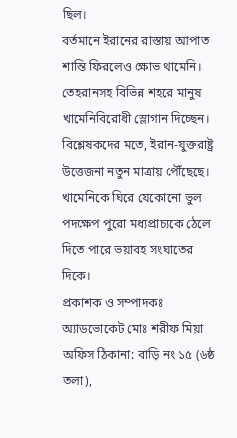ছিল।
বর্তমানে ইরানের রাস্তায় আপাত শান্তি ফিরলেও ক্ষোভ থামেনি। তেহরানসহ বিভিন্ন শহরে মানুষ খামেনিবিরোধী স্লোগান দিচ্ছেন।
বিশ্লেষকদের মতে, ইরান-যুক্তরাষ্ট্র উত্তেজনা নতুন মাত্রায় পৌঁছেছে। খামেনিকে ঘিরে যেকোনো ভুল পদক্ষেপ পুরো মধ্যপ্রাচ্যকে ঠেলে দিতে পারে ভয়াবহ সংঘাতের দিকে।
প্রকাশক ও সম্পাদকঃ অ্যাডভোকেট মোঃ শরীফ মিয়া
অফিস ঠিকানা: বাড়ি নং ১৫ (৬ষ্ঠ তলা),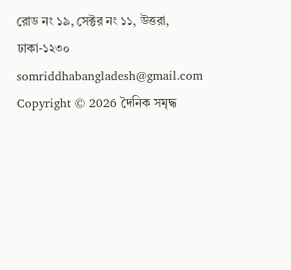রোড নং ১৯, সেক্টর নং ১১, উত্তরা, ঢাকা-১২৩০
somriddhabangladesh@gmail.com
Copyright © 2026 দৈনিক সমৃদ্ধ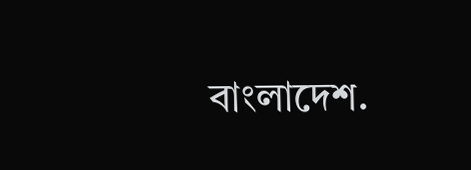বাংলাদেশ.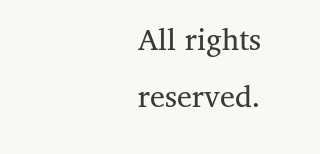All rights reserved.